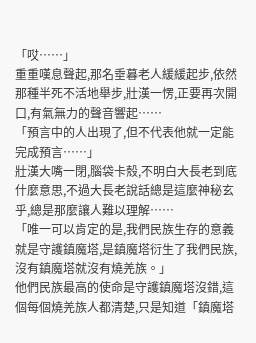「哎……」
重重嘆息聲起,那名垂暮老人緩緩起步,依然那種半死不活地舉步,壯漢一愣,正要再次開口,有氣無力的聲音響起……
「預言中的人出現了,但不代表他就一定能完成預言……」
壯漢大嘴一閉,腦袋卡殼,不明白大長老到底什麼意思,不過大長老說話總是這麼神秘玄乎,總是那麼讓人難以理解……
「唯一可以肯定的是,我們民族生存的意義就是守護鎮魔塔,是鎮魔塔衍生了我們民族,沒有鎮魔塔就沒有燒羌族。」
他們民族最高的使命是守護鎮魔塔沒錯,這個每個燒羌族人都清楚,只是知道「鎮魔塔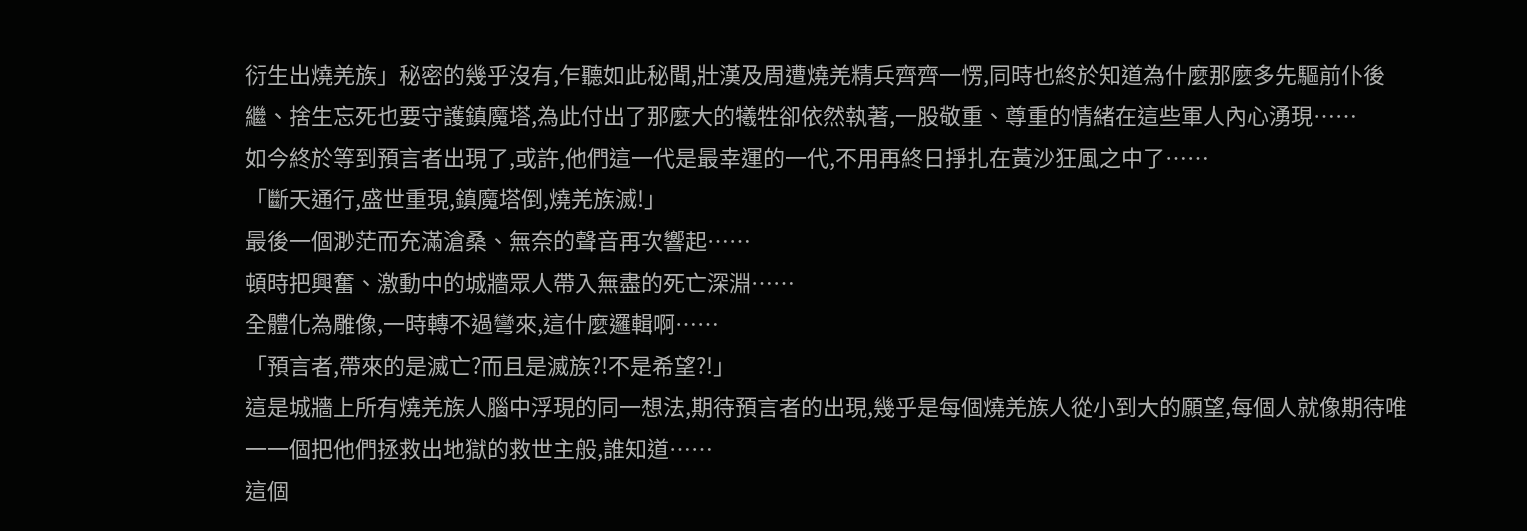衍生出燒羌族」秘密的幾乎沒有,乍聽如此秘聞,壯漢及周遭燒羌精兵齊齊一愣,同時也終於知道為什麼那麼多先驅前仆後繼、捨生忘死也要守護鎮魔塔,為此付出了那麼大的犧牲卻依然執著,一股敬重、尊重的情緒在這些軍人內心湧現……
如今終於等到預言者出現了,或許,他們這一代是最幸運的一代,不用再終日掙扎在黃沙狂風之中了……
「斷天通行,盛世重現,鎮魔塔倒,燒羌族滅!」
最後一個渺茫而充滿滄桑、無奈的聲音再次響起……
頓時把興奮、激動中的城牆眾人帶入無盡的死亡深淵……
全體化為雕像,一時轉不過彎來,這什麼邏輯啊……
「預言者,帶來的是滅亡?而且是滅族?!不是希望?!」
這是城牆上所有燒羌族人腦中浮現的同一想法,期待預言者的出現,幾乎是每個燒羌族人從小到大的願望,每個人就像期待唯一一個把他們拯救出地獄的救世主般,誰知道……
這個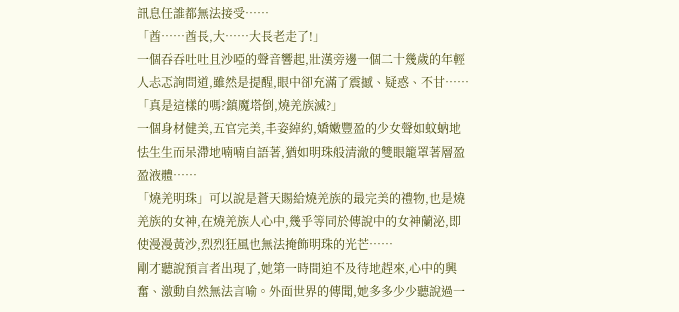訊息任誰都無法接受……
「酋……酋長,大……大長老走了!」
一個吞吞吐吐且沙啞的聲音響起,壯漢旁邊一個二十幾歲的年輕人忐忑詢問道,雖然是提醒,眼中卻充滿了震撼、疑惑、不甘……
「真是這樣的嗎?鎮魔塔倒,燒羌族滅?」
一個身材健美,五官完美,丰姿綽約,嬌嫩豐盈的少女聲如蚊蚋地怯生生而呆滯地喃喃自語著,猶如明珠般清澈的雙眼籠罩著層盈盈液體……
「燒羌明珠」可以說是蒼天賜給燒羌族的最完美的禮物,也是燒羌族的女神,在燒羌族人心中,幾乎等同於傳說中的女神蘭泌,即使漫漫黃沙,烈烈狂風也無法掩飾明珠的光芒……
剛才聽說預言者出現了,她第一時間迫不及待地趕來,心中的興奮、激動自然無法言喻。外面世界的傳聞,她多多少少聽說過一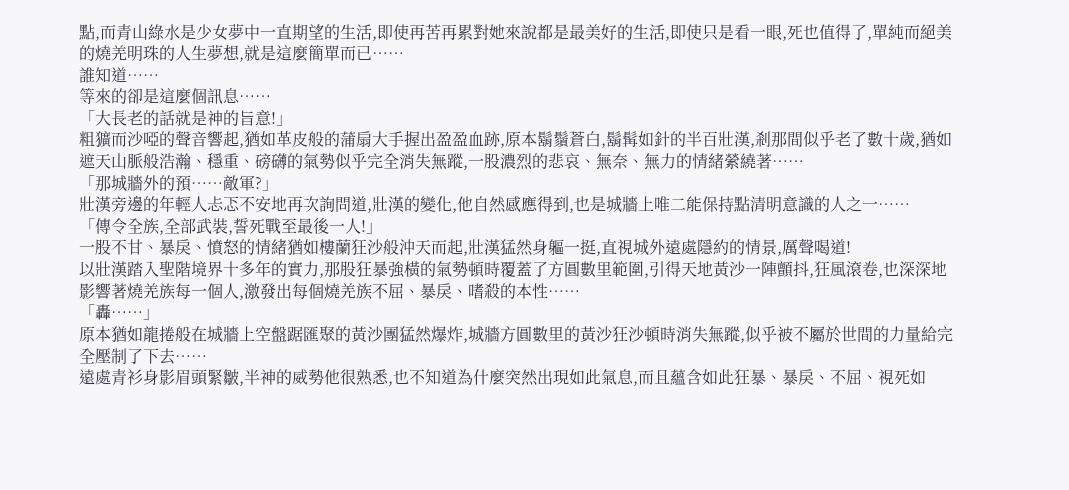點,而青山綠水是少女夢中一直期望的生活,即使再苦再累對她來說都是最美好的生活,即使只是看一眼,死也值得了,單純而絕美的燒羌明珠的人生夢想,就是這麼簡單而已……
誰知道……
等來的卻是這麼個訊息……
「大長老的話就是神的旨意!」
粗獷而沙啞的聲音響起,猶如革皮般的蒲扇大手握出盈盈血跡,原本鬍鬚蒼白,鬍髯如針的半百壯漢,剎那間似乎老了數十歲,猶如遮天山脈般浩瀚、穩重、磅礴的氣勢似乎完全消失無蹤,一股濃烈的悲哀、無奈、無力的情緒縈繞著……
「那城牆外的預……敵軍?」
壯漢旁邊的年輕人忐忑不安地再次詢問道,壯漢的變化,他自然感應得到,也是城牆上唯二能保持點清明意識的人之一……
「傳令全族,全部武裝,誓死戰至最後一人!」
一股不甘、暴戾、憤怒的情緒猶如樓蘭狂沙般沖天而起,壯漢猛然身軀一挺,直視城外遠處隱約的情景,厲聲喝道!
以壯漢踏入聖階境界十多年的實力,那股狂暴強橫的氣勢頓時覆蓋了方圓數里範圍,引得天地黃沙一陣顫抖,狂風滾卷,也深深地影響著燒羌族每一個人,激發出每個燒羌族不屈、暴戾、嗜殺的本性……
「轟……」
原本猶如龍捲般在城牆上空盤踞匯聚的黃沙團猛然爆炸,城牆方圓數里的黃沙狂沙頓時消失無蹤,似乎被不屬於世間的力量給完全壓制了下去……
遠處青衫身影眉頭緊皺,半神的威勢他很熟悉,也不知道為什麼突然出現如此氣息,而且蘊含如此狂暴、暴戾、不屈、視死如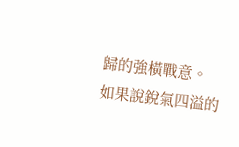歸的強橫戰意。
如果說銳氣四溢的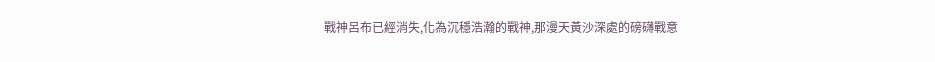戰神呂布已經消失,化為沉穩浩瀚的戰神,那漫天黃沙深處的磅礴戰意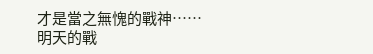才是當之無愧的戰神……
明天的戰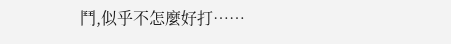鬥,似乎不怎麼好打……